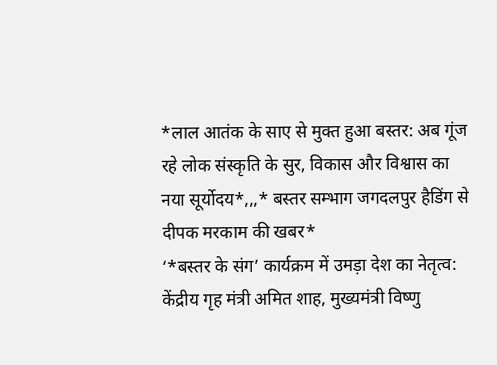*लाल आतंक के साए से मुक्त हुआ बस्तर: अब गूंज रहे लोक संस्कृति के सुर, विकास और विश्वास का नया सूर्योदय*,,,* बस्तर सम्भाग जगदलपुर हैडिंग से दीपक मरकाम की खबर*
‘*बस्तर के संग’ कार्यक्रम में उमड़ा देश का नेतृत्व: केंद्रीय गृह मंत्री अमित शाह, मुख्यमंत्री विष्णु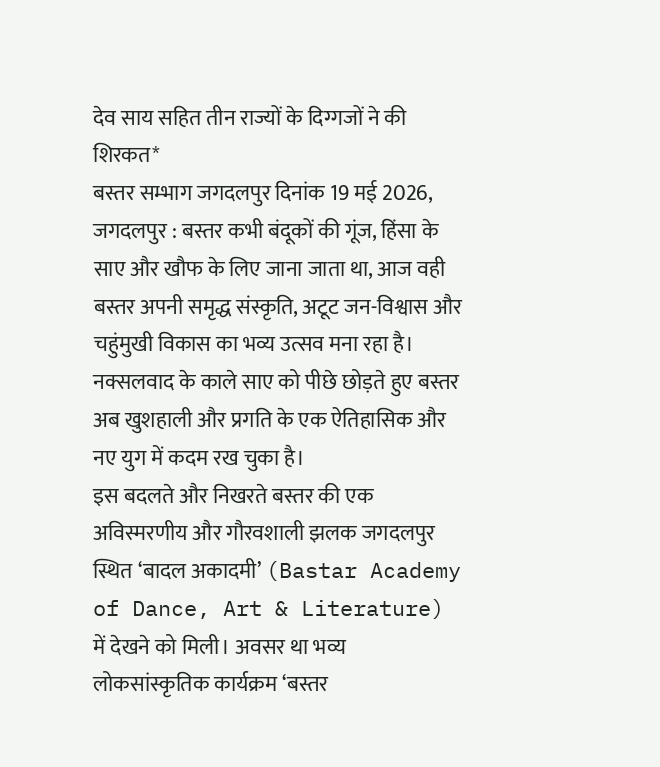देव साय सहित तीन राज्यों के दिग्गजों ने की शिरकत*
बस्तर सम्भाग जगदलपुर दिनांक 19 मई 2026,
जगदलपुर : बस्तर कभी बंदूकों की गूंज, हिंसा के साए और खौफ के लिए जाना जाता था, आज वही बस्तर अपनी समृद्ध संस्कृति, अटूट जन-विश्वास और चहुंमुखी विकास का भव्य उत्सव मना रहा है। नक्सलवाद के काले साए को पीछे छोड़ते हुए बस्तर अब खुशहाली और प्रगति के एक ऐतिहासिक और नए युग में कदम रख चुका है।
इस बदलते और निखरते बस्तर की एक अविस्मरणीय और गौरवशाली झलक जगदलपुर स्थित ‘बादल अकादमी’ (Bastar Academy of Dance, Art & Literature) में देखने को मिली। अवसर था भव्य लोकसांस्कृतिक कार्यक्रम ‘बस्तर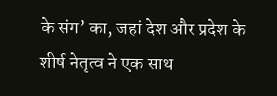के संग’ का, जहां देश और प्रदेश के शीर्ष नेतृत्व ने एक साथ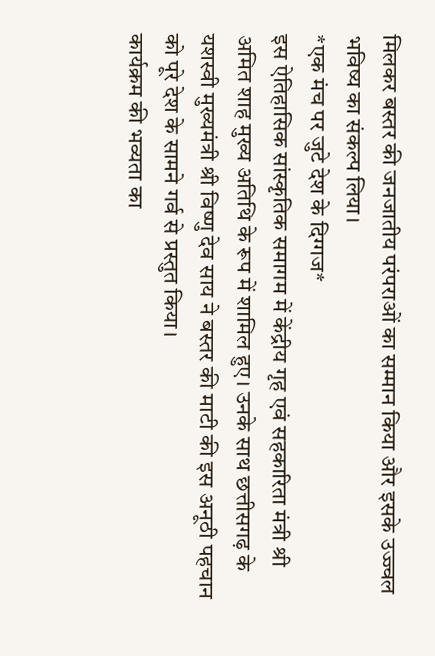मिलकर बस्तर की जनजातीय परंपराओं का सम्मान किया और इसके उज्ज्वल भविष्य का संकल्प लिया।
*एक मंच पर जुटे देश के दिग्गज*
इस ऐतिहासिक सांस्कृतिक समागम में केंद्रीय गृह एवं सहकारिता मंत्री श्री अमित शाह मुख्य अतिथि के रूप में शामिल हुए। उनके साथ छत्तीसगढ़ के यशस्वी मुख्यमंत्री श्री विष्णु देव साय ने बस्तर की माटी की इस अनूठी पहचान को पूरे देश के सामने गर्व से प्रस्तुत किया।
कार्यक्रम की भव्यता का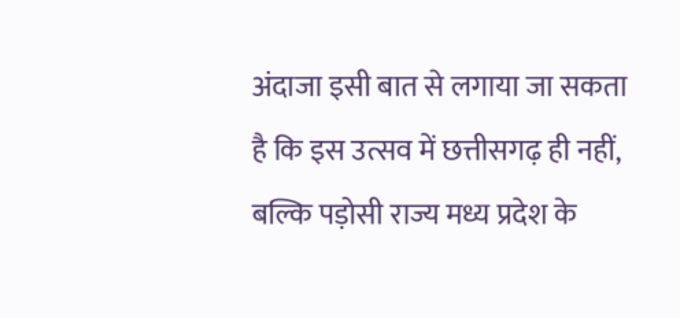अंदाजा इसी बात से लगाया जा सकता है कि इस उत्सव में छत्तीसगढ़ ही नहीं, बल्कि पड़ोसी राज्य मध्य प्रदेश के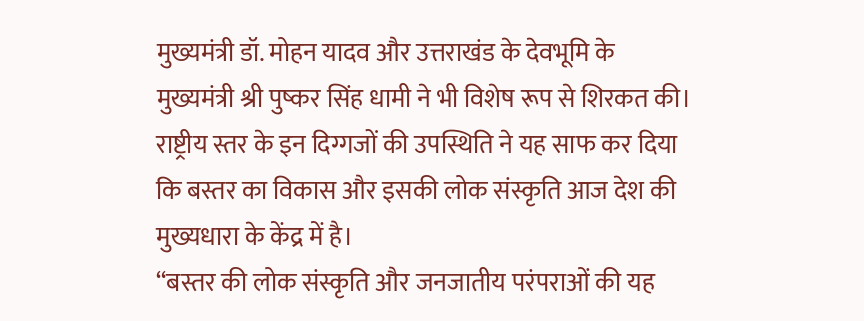मुख्यमंत्री डॉ. मोहन यादव और उत्तराखंड के देवभूमि के मुख्यमंत्री श्री पुष्कर सिंह धामी ने भी विशेष रूप से शिरकत की। राष्ट्रीय स्तर के इन दिग्गजों की उपस्थिति ने यह साफ कर दिया कि बस्तर का विकास और इसकी लोक संस्कृति आज देश की मुख्यधारा के केंद्र में है।
“बस्तर की लोक संस्कृति और जनजातीय परंपराओं की यह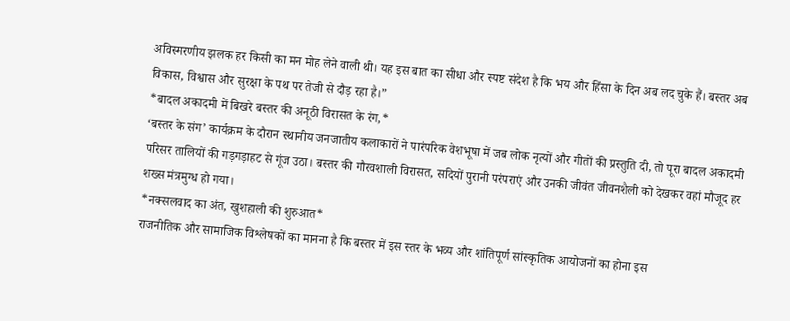अविस्मरणीय झलक हर किसी का मन मोह लेने वाली थी। यह इस बात का सीधा और स्पष्ट संदेश है कि भय और हिंसा के दिन अब लद चुके हैं। बस्तर अब विकास, विश्वास और सुरक्षा के पथ पर तेजी से दौड़ रहा है।”
*बादल अकादमी में बिखरे बस्तर की अनूठी विरासत के रंग,*
‘बस्तर के संग’ कार्यक्रम के दौरान स्थानीय जनजातीय कलाकारों ने पारंपरिक वेशभूषा में जब लोक नृत्यों और गीतों की प्रस्तुति दी, तो पूरा बादल अकादमी परिसर तालियों की गड़गड़ाहट से गूंज उठा। बस्तर की गौरवशाली विरासत, सदियों पुरानी परंपराएं और उनकी जीवंत जीवनशैली को देखकर वहां मौजूद हर शख्स मंत्रमुग्ध हो गया।
*नक्सलवाद का अंत, खुशहाली की शुरुआत*
राजनीतिक और सामाजिक विश्लेषकों का मानना है कि बस्तर में इस स्तर के भव्य और शांतिपूर्ण सांस्कृतिक आयोजनों का होना इस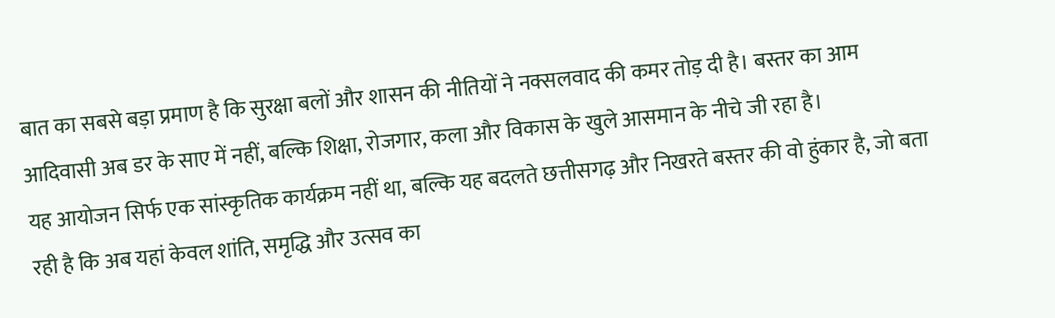बात का सबसे बड़ा प्रमाण है कि सुरक्षा बलों और शासन की नीतियों ने नक्सलवाद की कमर तोड़ दी है। बस्तर का आम आदिवासी अब डर के साए में नहीं, बल्कि शिक्षा, रोजगार, कला और विकास के खुले आसमान के नीचे जी रहा है।
यह आयोजन सिर्फ एक सांस्कृतिक कार्यक्रम नहीं था, बल्कि यह बदलते छत्तीसगढ़ और निखरते बस्तर की वो हुंकार है, जो बता रही है कि अब यहां केवल शांति, समृद्धि और उत्सव का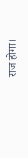राज होगा।